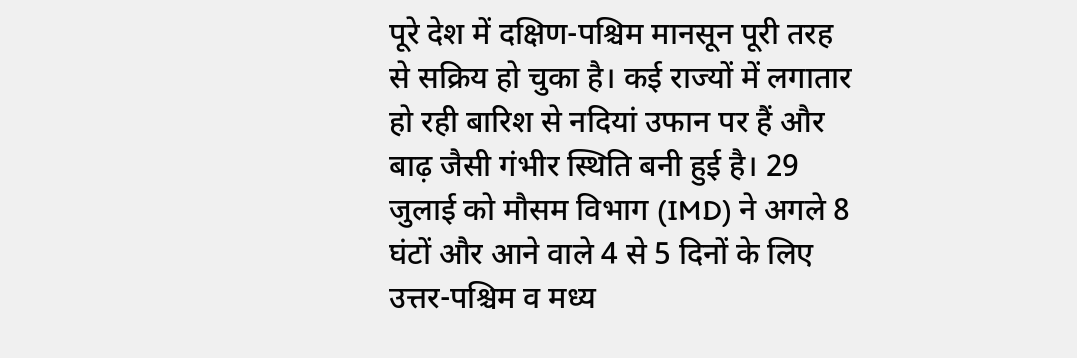पूरे देश में दक्षिण-पश्चिम मानसून पूरी तरह से सक्रिय हो चुका है। कई राज्यों में लगातार हो रही बारिश से नदियां उफान पर हैं और बाढ़ जैसी गंभीर स्थिति बनी हुई है। 29 जुलाई को मौसम विभाग (IMD) ने अगले 8 घंटों और आने वाले 4 से 5 दिनों के लिए उत्तर-पश्चिम व मध्य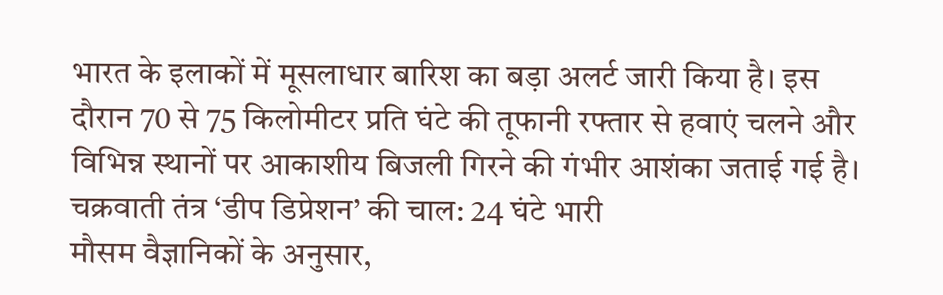भारत के इलाकों में मूसलाधार बारिश का बड़ा अलर्ट जारी किया है। इस दौरान 70 से 75 किलोमीटर प्रति घंटे की तूफानी रफ्तार से हवाएं चलने और विभिन्न स्थानों पर आकाशीय बिजली गिरने की गंभीर आशंका जताई गई है।
चक्रवाती तंत्र ‘डीप डिप्रेशन’ की चाल: 24 घंटे भारी
मौसम वैज्ञानिकों के अनुसार,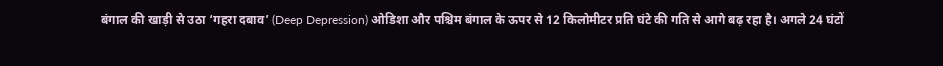बंगाल की खाड़ी से उठा ‘गहरा दबाव’ (Deep Depression) ओडिशा और पश्चिम बंगाल के ऊपर से 12 किलोमीटर प्रति घंटे की गति से आगे बढ़ रहा है। अगले 24 घंटों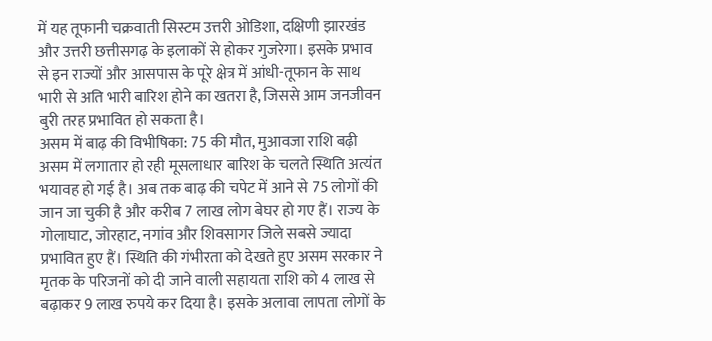में यह तूफानी चक्रवाती सिस्टम उत्तरी ओडिशा, दक्षिणी झारखंड और उत्तरी छत्तीसगढ़ के इलाकों से होकर गुजरेगा। इसके प्रभाव से इन राज्यों और आसपास के पूरे क्षेत्र में आंधी-तूफान के साथ भारी से अति भारी बारिश होने का खतरा है, जिससे आम जनजीवन बुरी तरह प्रभावित हो सकता है।
असम में बाढ़ की विभीषिका: 75 की मौत, मुआवजा राशि बढ़ी
असम में लगातार हो रही मूसलाधार बारिश के चलते स्थिति अत्यंत भयावह हो गई है। अब तक बाढ़ की चपेट में आने से 75 लोगों की जान जा चुकी है और करीब 7 लाख लोग बेघर हो गए हैं। राज्य के गोलाघाट, जोरहाट, नगांव और शिवसागर जिले सबसे ज्यादा प्रभावित हुए हैं। स्थिति की गंभीरता को देखते हुए असम सरकार ने मृतक के परिजनों को दी जाने वाली सहायता राशि को 4 लाख से बढ़ाकर 9 लाख रुपये कर दिया है। इसके अलावा लापता लोगों के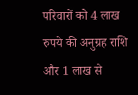परिवारों को 4 लाख रुपये की अनुग्रह राशि और 1 लाख से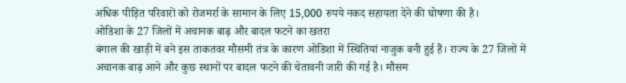अधिक पीड़ित परिवारों को रोजमर्रा के सामान के लिए 15,000 रुपये नकद सहायता देने की घोषणा की है।
ओडिशा के 27 जिलों में अचानक बाढ़ और बादल फटने का खतरा
बंगाल की खाड़ी में बने इस ताकतवर मौसमी तंत्र के कारण ओडिशा में स्थितियां नाजुक बनी हुई हैं। राज्य के 27 जिलों में अचानक बाढ़ आने और कुछ स्थानों पर बादल फटने की चेतावनी जारी की गई है। मौसम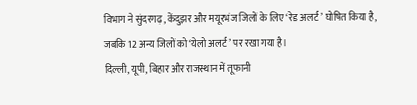विभाग ने सुंदरगढ़, केंदुझर और मयूरभंज जिलों के लिए ‘रेड अलर्ट’ घोषित किया है, जबकि 12 अन्य जिलों को ‘येलो अलर्ट’ पर रखा गया है।
दिल्ली, यूपी, बिहार और राजस्थान में तूफानी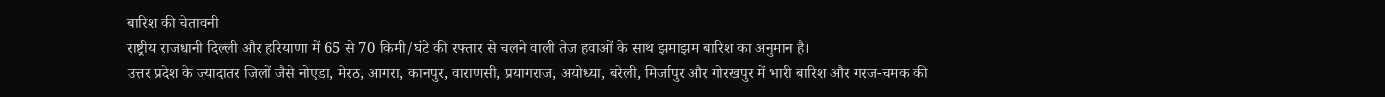बारिश की चेतावनी
राष्ट्रीय राजधानी दिल्ली और हरियाणा में 65 से 70 किमी/घंटे की रफ्तार से चलने वाली तेज हवाओं के साथ झमाझम बारिश का अनुमान है।
उत्तर प्रदेश के ज्यादातर जिलों जैसे नोएडा, मेरठ, आगरा, कानपुर, वाराणसी, प्रयागराज, अयोध्या, बरेली, मिर्जापुर और गोरखपुर में भारी बारिश और गरज-चमक की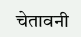चेतावनी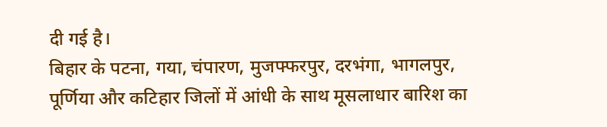दी गई है।
बिहार के पटना, गया, चंपारण, मुजफ्फरपुर, दरभंगा, भागलपुर, पूर्णिया और कटिहार जिलों में आंधी के साथ मूसलाधार बारिश का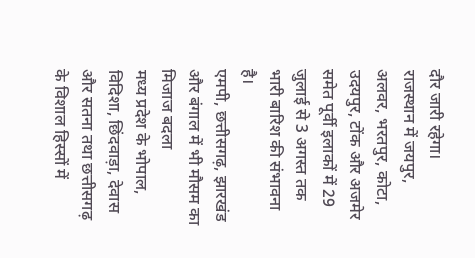दौर जारी रहेगा।
राजस्थान में जयपुर, अलवर, भरतपुर, कोटा, उदयपुर, टोंक और अजमेर समेत पूर्वी इलाकों में 29 जुलाई से 3 अगस्त तक भारी बारिश की संभावना है।
एमपी, छत्तीसगढ़, झारखंड और बंगाल में भी मौसम का मिजाज बदला
मध्य प्रदेश के भोपाल, विदिशा, छिंदवाड़ा, देवास और सतना तथा छत्तीसगढ़ के विशाल हिस्सों में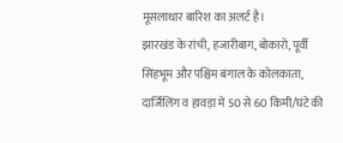मूसलाधार बारिश का अलर्ट है।
झारखंड के रांची, हजारीबाग, बोकारो, पूर्वी सिंहभूम और पश्चिम बंगाल के कोलकाता, दार्जिलिंग व हावड़ा में 50 से 60 किमी/घंटे की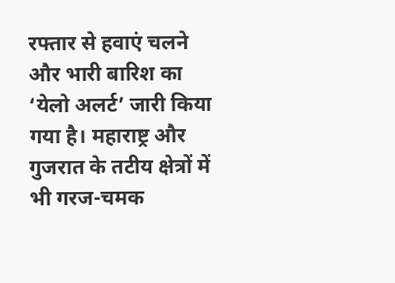रफ्तार से हवाएं चलने और भारी बारिश का ‘येलो अलर्ट’ जारी किया गया है। महाराष्ट्र और गुजरात के तटीय क्षेत्रों में भी गरज-चमक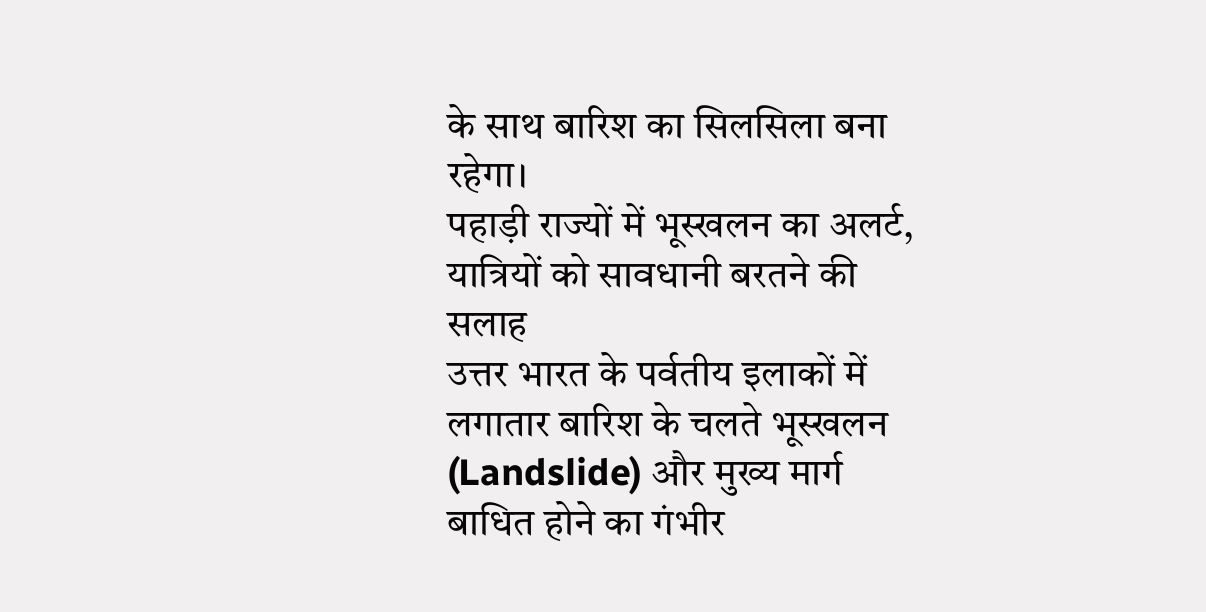के साथ बारिश का सिलसिला बना रहेगा।
पहाड़ी राज्यों में भूस्खलन का अलर्ट, यात्रियों को सावधानी बरतने की सलाह
उत्तर भारत के पर्वतीय इलाकों में लगातार बारिश के चलते भूस्खलन (Landslide) और मुख्य मार्ग बाधित होने का गंभीर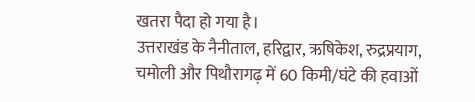खतरा पैदा हो गया है।
उत्तराखंड के नैनीताल, हरिद्वार, ऋषिकेश, रुद्रप्रयाग, चमोली और पिथौरागढ़ में 60 किमी/घंटे की हवाओं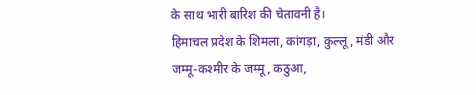के साथ भारी बारिश की चेतावनी है।
हिमाचल प्रदेश के शिमला, कांगड़ा, कुल्लू, मंडी और जम्मू-कश्मीर के जम्मू, कठुआ,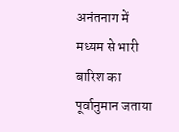अनंतनाग में मध्यम से भारी बारिश का पूर्वानुमान जताया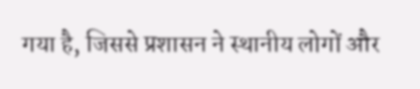गया है, जिससे प्रशासन ने स्थानीय लोगों और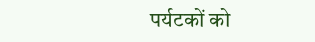पर्यटकों को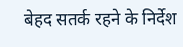बेहद सतर्क रहने के निर्देश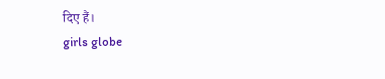दिए हैं।
girls globe